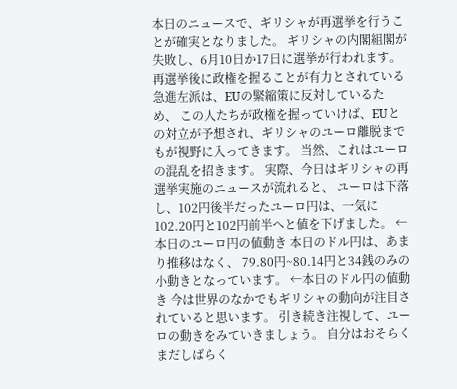本日のニュースで、ギリシャが再選挙を行うことが確実となりました。 ギリシャの内閣組閣が失敗し、6月10日か17日に選挙が行われます。 再選挙後に政権を握ることが有力とされている急進左派は、EUの緊縮策に反対しているため、 この人たちが政権を握っていけば、EUとの対立が予想され、ギリシャのユーロ離脱までもが視野に入ってきます。 当然、これはユーロの混乱を招きます。 実際、今日はギリシャの再選挙実施のニュースが流れると、 ユーロは下落し、102円後半だったユーロ円は、一気に102.20円と102円前半へと値を下げました。 ←本日のユーロ円の値動き 本日のドル円は、あまり推移はなく、 79.80円~80.14円と34銭のみの小動きとなっています。 ←本日のドル円の値動き 今は世界のなかでもギリシャの動向が注目されていると思います。 引き続き注視して、ユーロの動きをみていきましょう。 自分はおそらくまだしばらく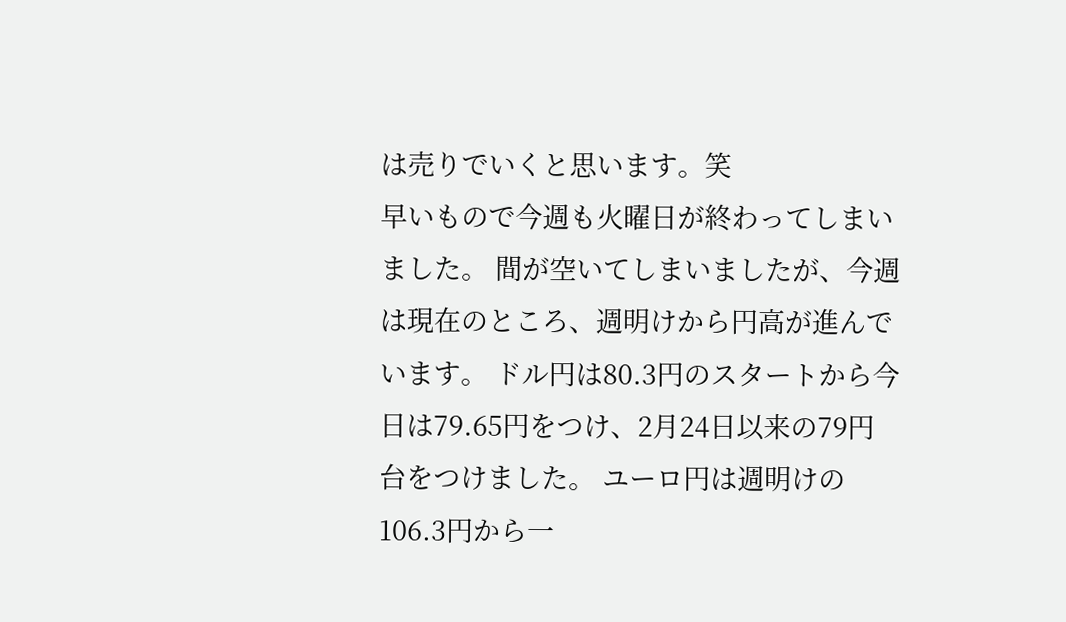は売りでいくと思います。笑
早いもので今週も火曜日が終わってしまいました。 間が空いてしまいましたが、今週は現在のところ、週明けから円高が進んでいます。 ドル円は80.3円のスタートから今日は79.65円をつけ、2月24日以来の79円台をつけました。 ユーロ円は週明けの106.3円から一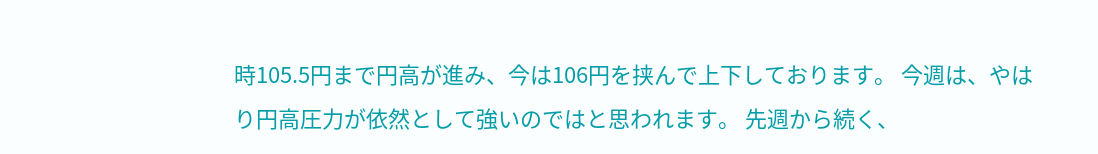時105.5円まで円高が進み、今は106円を挟んで上下しております。 今週は、やはり円高圧力が依然として強いのではと思われます。 先週から続く、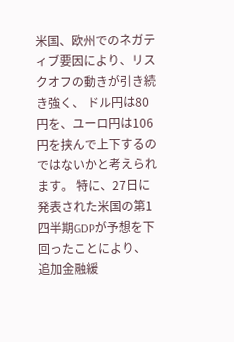米国、欧州でのネガティブ要因により、リスクオフの動きが引き続き強く、 ドル円は80円を、ユーロ円は106円を挟んで上下するのではないかと考えられます。 特に、27日に発表された米国の第1四半期GDPが予想を下回ったことにより、 追加金融緩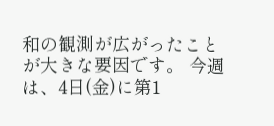和の観測が広がったことが大きな要因です。 今週は、4日(金)に第1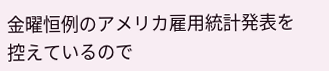金曜恒例のアメリカ雇用統計発表を控えているので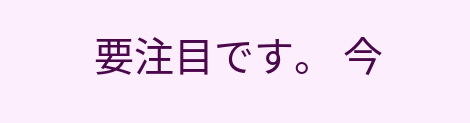要注目です。 今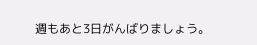週もあと3日がんばりましょう。